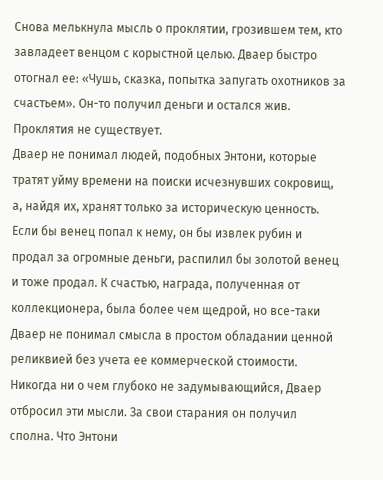Снова мелькнула мысль о проклятии, грозившем тем, кто завладеет венцом с корыстной целью. Дваер быстро отогнал ее: «Чушь, сказка, попытка запугать охотников за счастьем». Он-то получил деньги и остался жив. Проклятия не существует.
Дваер не понимал людей, подобных Энтони, которые тратят уйму времени на поиски исчезнувших сокровищ, а, найдя их, хранят только за историческую ценность. Если бы венец попал к нему, он бы извлек рубин и продал за огромные деньги, распилил бы золотой венец и тоже продал. К счастью, награда, полученная от коллекционера, была более чем щедрой, но все-таки Дваер не понимал смысла в простом обладании ценной реликвией без учета ее коммерческой стоимости.
Никогда ни о чем глубоко не задумывающийся, Дваер отбросил эти мысли. За свои старания он получил сполна. Что Энтони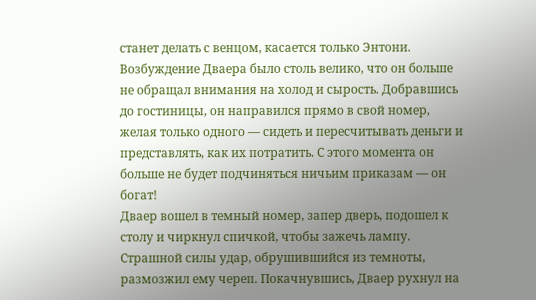станет делать с венцом, касается только Энтони.
Возбуждение Дваера было столь велико, что он больше не обращал внимания на холод и сырость. Добравшись до гостиницы, он направился прямо в свой номер, желая только одного — сидеть и пересчитывать деньги и представлять, как их потратить. С этого момента он больше не будет подчиняться ничьим приказам — он богат!
Дваер вошел в темный номер, запер дверь, подошел к столу и чиркнул спичкой, чтобы зажечь лампу. Страшной силы удар, обрушившийся из темноты, размозжил ему череп. Покачнувшись, Дваер рухнул на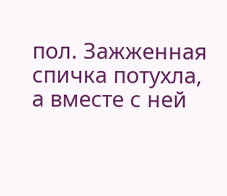пол. Зажженная спичка потухла, а вместе с ней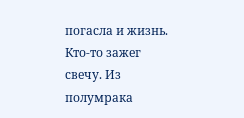погасла и жизнь.
Кто-то зажег свечу. Из полумрака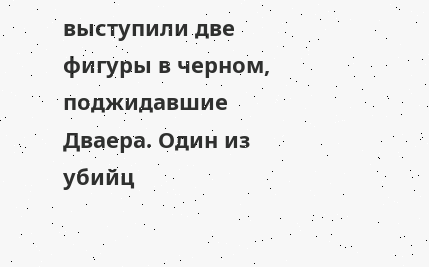выступили две фигуры в черном, поджидавшие Дваера. Один из убийц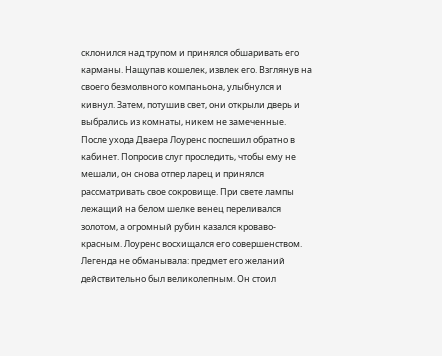склонился над трупом и принялся обшаривать его карманы. Нащупав кошелек, извлек его. Взглянув на своего безмолвного компаньона, улыбнулся и кивнул. Затем, потушив свет, они открыли дверь и выбрались из комнаты, никем не замеченные.
После ухода Дваера Лоуренс поспешил обратно в кабинет. Попросив слуг проследить, чтобы ему не мешали, он снова отпер ларец и принялся рассматривать свое сокровище. При свете лампы лежащий на белом шелке венец переливался золотом, а огромный рубин казался кроваво-красным. Лоуренс восхищался его совершенством. Легенда не обманывала: предмет его желаний действительно был великолепным. Он стоил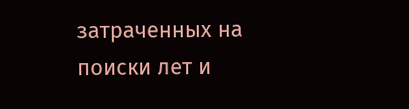затраченных на поиски лет и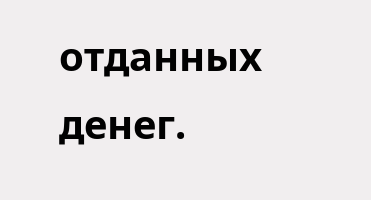отданных денег.